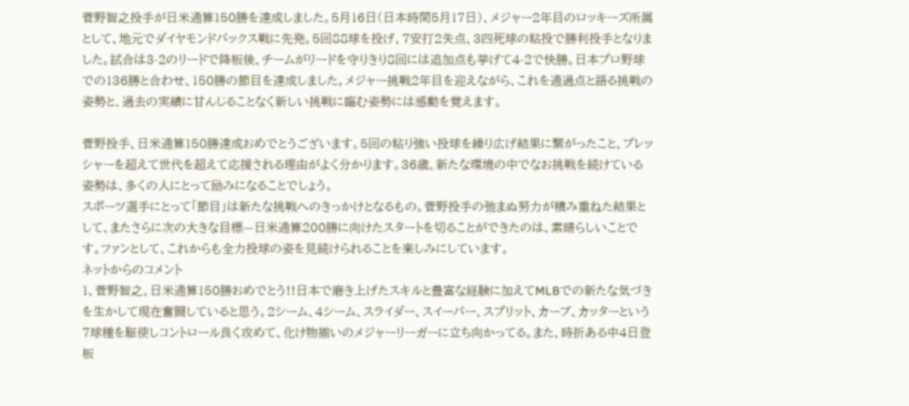菅野智之投手が日米通算150勝を達成しました。5月16日(日本時間5月17日)、メジャー2年目のロッキーズ所属として、地元でダイヤモンドバックス戦に先発。5回88球を投げ、7安打2失点、3四死球の粘投で勝利投手となりました。試合は3-2のリードで降板後、チームがリードを守りきり8回には追加点も挙げて4-2で快勝。日本プロ野球での136勝と合わせ、150勝の節目を達成しました。メジャー挑戦2年目を迎えながら、これを通過点と語る挑戦の姿勢と、過去の実績に甘んじることなく新しい挑戦に臨む姿勢には感動を覚えます。

菅野投手、日米通算150勝達成おめでとうございます。5回の粘り強い投球を繰り広げ結果に繋がったこと、プレッシャーを超えて世代を超えて応援される理由がよく分かります。36歳、新たな環境の中でなお挑戦を続けている姿勢は、多くの人にとって励みになることでしょう。
スポーツ選手にとって「節目」は新たな挑戦へのきっかけとなるもの。菅野投手の弛まぬ努力が積み重ねた結果として、またさらに次の大きな目標—日米通算200勝に向けたスタートを切ることができたのは、素晴らしいことです。ファンとして、これからも全力投球の姿を見続けられることを楽しみにしています。
ネットからのコメント
1、菅野智之、日米通算150勝おめでとう!!日本で磨き上げたスキルと豊富な経験に加えてMLBでの新たな気づきを生かして現在奮闘していると思う。2シーム、4シーム、スライダー、スイーパー、スプリット、カーブ、カッターという7球種を駆使しコントロール良く攻めて、化け物揃いのメジャーリーガーに立ち向かってる。また、時折ある中4日登板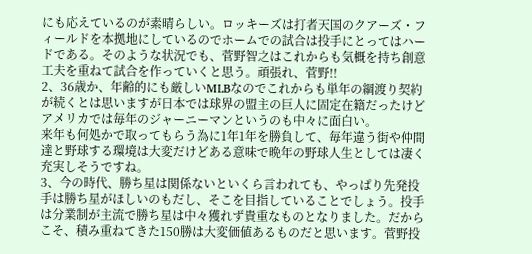にも応えているのが素晴らしい。ロッキーズは打者天国のクアーズ・フィールドを本拠地にしているのでホームでの試合は投手にとってはハードである。そのような状況でも、菅野智之はこれからも気概を持ち創意工夫を重ねて試合を作っていくと思う。頑張れ、菅野!!
2、36歳か、年齢的にも厳しいMLBなのでこれからも単年の綱渡り契約が続くとは思いますが日本では球界の盟主の巨人に固定在籍だったけどアメリカでは毎年のジャーニーマンというのも中々に面白い。
来年も何処かで取ってもらう為に1年1年を勝負して、毎年違う街や仲間達と野球する環境は大変だけどある意味で晩年の野球人生としては凄く充実しそうですね。
3、今の時代、勝ち星は関係ないといくら言われても、やっぱり先発投手は勝ち星がほしいのもだし、そこを目指していることでしょう。投手は分業制が主流で勝ち星は中々獲れず貴重なものとなりました。だからこそ、積み重ねてきた150勝は大変価値あるものだと思います。菅野投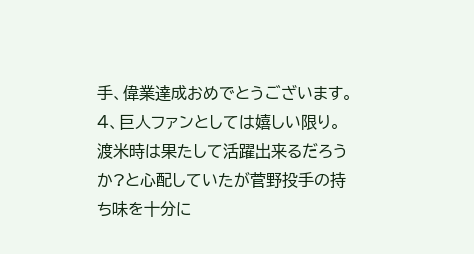手、偉業達成おめでとうございます。
4、巨人ファンとしては嬉しい限り。渡米時は果たして活躍出来るだろうか?と心配していたが菅野投手の持ち味を十分に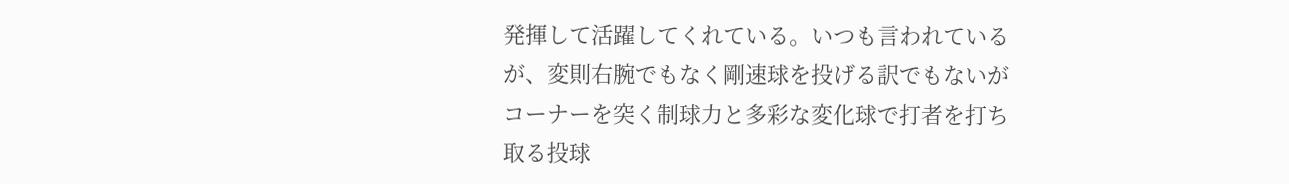発揮して活躍してくれている。いつも言われているが、変則右腕でもなく剛速球を投げる訳でもないがコーナーを突く制球力と多彩な変化球で打者を打ち取る投球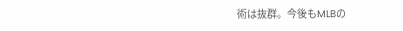術は抜群。今後もMLBの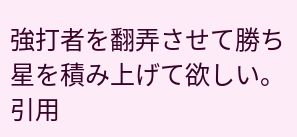強打者を翻弄させて勝ち星を積み上げて欲しい。
引用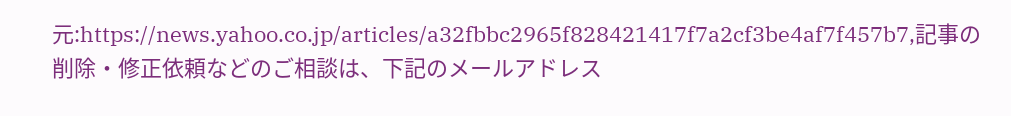元:https://news.yahoo.co.jp/articles/a32fbbc2965f828421417f7a2cf3be4af7f457b7,記事の削除・修正依頼などのご相談は、下記のメールアドレス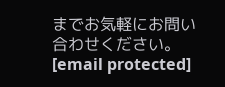までお気軽にお問い合わせください。[email protected]